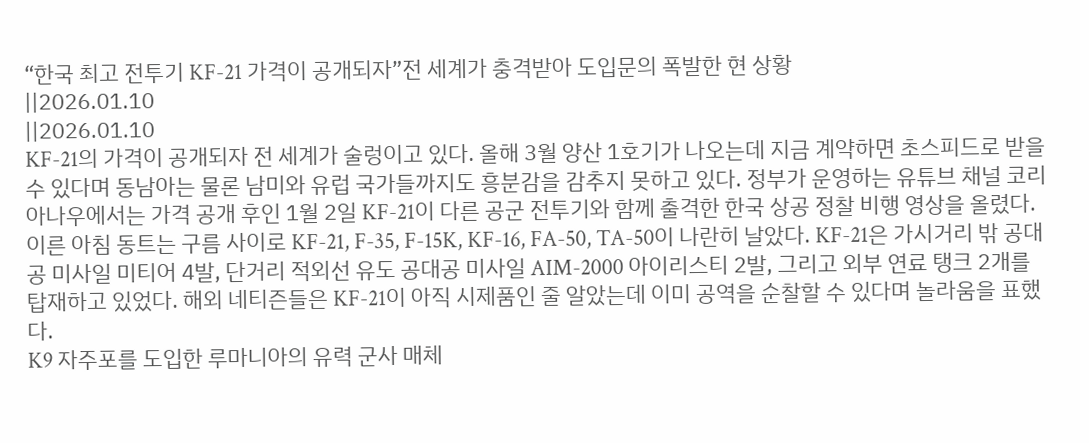“한국 최고 전투기 KF-21 가격이 공개되자”전 세계가 충격받아 도입문의 폭발한 현 상황
||2026.01.10
||2026.01.10
KF-21의 가격이 공개되자 전 세계가 술렁이고 있다. 올해 3월 양산 1호기가 나오는데 지금 계약하면 초스피드로 받을 수 있다며 동남아는 물론 남미와 유럽 국가들까지도 흥분감을 감추지 못하고 있다. 정부가 운영하는 유튜브 채널 코리아나우에서는 가격 공개 후인 1월 2일 KF-21이 다른 공군 전투기와 함께 출격한 한국 상공 정찰 비행 영상을 올렸다.
이른 아침 동트는 구름 사이로 KF-21, F-35, F-15K, KF-16, FA-50, TA-50이 나란히 날았다. KF-21은 가시거리 밖 공대공 미사일 미티어 4발, 단거리 적외선 유도 공대공 미사일 AIM-2000 아이리스티 2발, 그리고 외부 연료 탱크 2개를 탑재하고 있었다. 해외 네티즌들은 KF-21이 아직 시제품인 줄 알았는데 이미 공역을 순찰할 수 있다며 놀라움을 표했다.
K9 자주포를 도입한 루마니아의 유력 군사 매체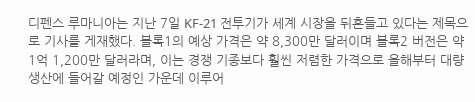디펜스 루마니아는 지난 7일 KF-21 전투기가 세계 시장을 뒤흔들고 있다는 제목으로 기사를 게재했다. 블록1의 예상 가격은 약 8,300만 달러이며 블록2 버전은 약 1억 1,200만 달러라며, 이는 경쟁 기종보다 훨씬 저렴한 가격으로 올해부터 대량 생산에 들어갈 예정인 가운데 이루어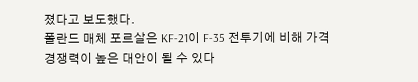졌다고 보도했다.
폴란드 매체 포르살은 KF-21이 F-35 전투기에 비해 가격 경쟁력이 높은 대안이 될 수 있다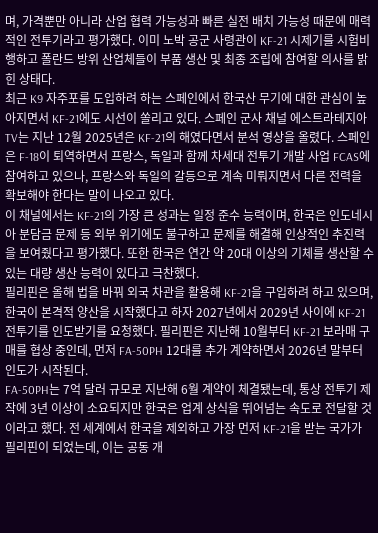며, 가격뿐만 아니라 산업 협력 가능성과 빠른 실전 배치 가능성 때문에 매력적인 전투기라고 평가했다. 이미 노박 공군 사령관이 KF-21 시제기를 시험비행하고 폴란드 방위 산업체들이 부품 생산 및 최종 조립에 참여할 의사를 밝힌 상태다.
최근 K9 자주포를 도입하려 하는 스페인에서 한국산 무기에 대한 관심이 높아지면서 KF-21에도 시선이 쏠리고 있다. 스페인 군사 채널 에스트라테지아 TV는 지난 12월 2025년은 KF-21의 해였다면서 분석 영상을 올렸다. 스페인은 F-18이 퇴역하면서 프랑스, 독일과 함께 차세대 전투기 개발 사업 FCAS에 참여하고 있으나, 프랑스와 독일의 갈등으로 계속 미뤄지면서 다른 전력을 확보해야 한다는 말이 나오고 있다.
이 채널에서는 KF-21의 가장 큰 성과는 일정 준수 능력이며, 한국은 인도네시아 분담금 문제 등 외부 위기에도 불구하고 문제를 해결해 인상적인 추진력을 보여줬다고 평가했다. 또한 한국은 연간 약 20대 이상의 기체를 생산할 수 있는 대량 생산 능력이 있다고 극찬했다.
필리핀은 올해 법을 바꿔 외국 차관을 활용해 KF-21을 구입하려 하고 있으며, 한국이 본격적 양산을 시작했다고 하자 2027년에서 2029년 사이에 KF-21 전투기를 인도받기를 요청했다. 필리핀은 지난해 10월부터 KF-21 보라매 구매를 협상 중인데, 먼저 FA-50PH 12대를 추가 계약하면서 2026년 말부터 인도가 시작된다.
FA-50PH는 7억 달러 규모로 지난해 6월 계약이 체결됐는데, 통상 전투기 제작에 3년 이상이 소요되지만 한국은 업계 상식을 뛰어넘는 속도로 전달할 것이라고 했다. 전 세계에서 한국을 제외하고 가장 먼저 KF-21을 받는 국가가 필리핀이 되었는데, 이는 공동 개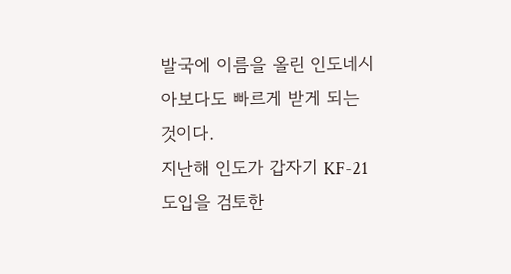발국에 이름을 올린 인도네시아보다도 빠르게 받게 되는 것이다.
지난해 인도가 갑자기 KF-21 도입을 검토한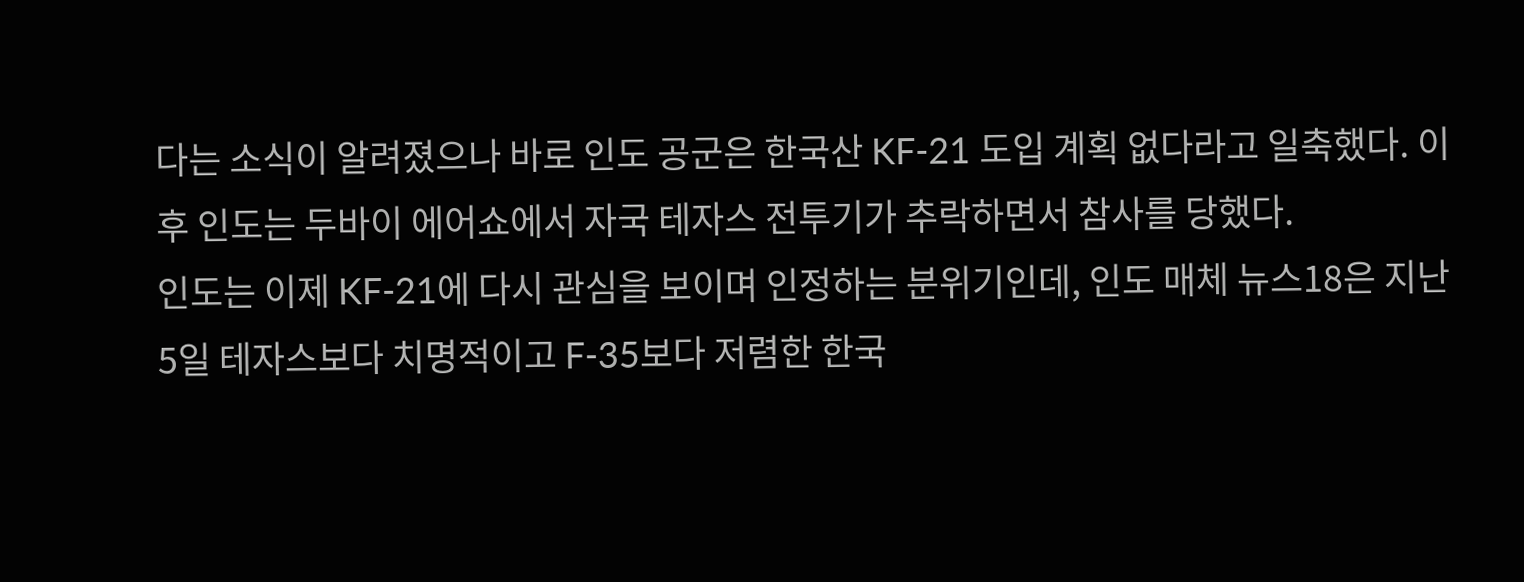다는 소식이 알려졌으나 바로 인도 공군은 한국산 KF-21 도입 계획 없다라고 일축했다. 이후 인도는 두바이 에어쇼에서 자국 테자스 전투기가 추락하면서 참사를 당했다.
인도는 이제 KF-21에 다시 관심을 보이며 인정하는 분위기인데, 인도 매체 뉴스18은 지난 5일 테자스보다 치명적이고 F-35보다 저렴한 한국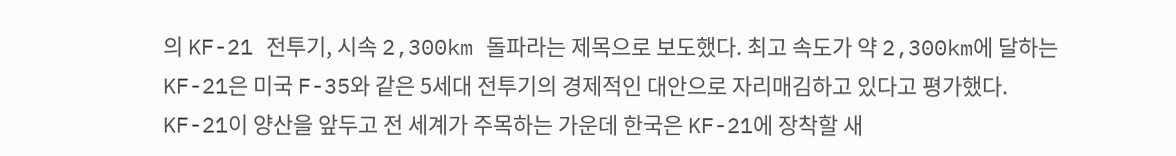의 KF-21 전투기, 시속 2,300km 돌파라는 제목으로 보도했다. 최고 속도가 약 2,300km에 달하는 KF-21은 미국 F-35와 같은 5세대 전투기의 경제적인 대안으로 자리매김하고 있다고 평가했다.
KF-21이 양산을 앞두고 전 세계가 주목하는 가운데 한국은 KF-21에 장착할 새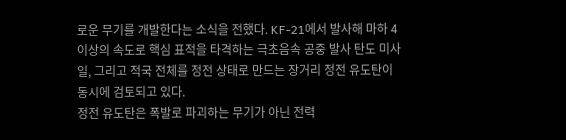로운 무기를 개발한다는 소식을 전했다. KF-21에서 발사해 마하 4 이상의 속도로 핵심 표적을 타격하는 극초음속 공중 발사 탄도 미사일, 그리고 적국 전체를 정전 상태로 만드는 장거리 정전 유도탄이 동시에 검토되고 있다.
정전 유도탄은 폭발로 파괴하는 무기가 아닌 전력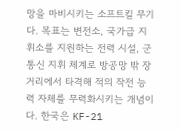망을 마비시키는 소프트킬 무기다. 목표는 변전소, 국가급 지휘소를 지원하는 전력 시설, 군 통신 지휘 체계로 방공망 밖 장거리에서 타격해 적의 작전 능력 자체를 무력화시키는 개념이다. 한국은 KF-21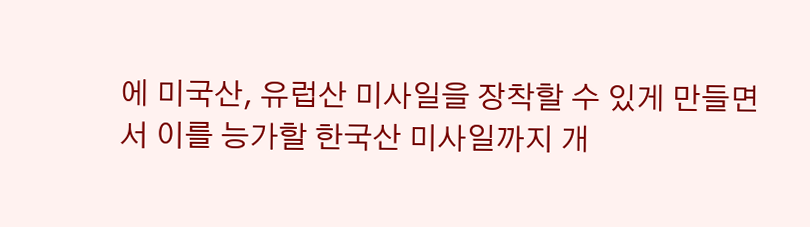에 미국산, 유럽산 미사일을 장착할 수 있게 만들면서 이를 능가할 한국산 미사일까지 개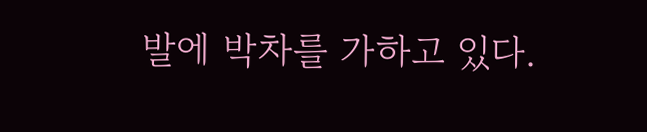발에 박차를 가하고 있다.